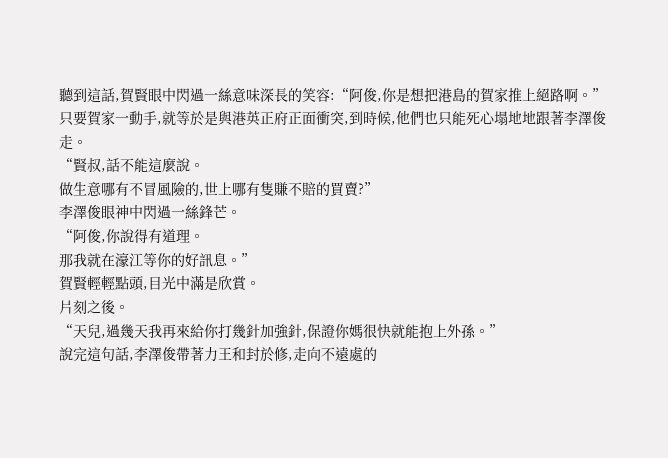聽到這話,賀賢眼中閃過一絲意味深長的笑容:“阿俊,你是想把港島的賀家推上絕路啊。”
只要賀家一動手,就等於是與港英正府正面衝突,到時候,他們也只能死心塌地地跟著李澤俊走。
“賢叔,話不能這麼說。
做生意哪有不冒風險的,世上哪有隻賺不賠的買賣?”
李澤俊眼神中閃過一絲鋒芒。
“阿俊,你說得有道理。
那我就在濠江等你的好訊息。”
賀賢輕輕點頭,目光中滿是欣賞。
片刻之後。
“天兒,過幾天我再來給你打幾針加強針,保證你媽很快就能抱上外孫。”
說完這句話,李澤俊帶著力王和封於修,走向不遠處的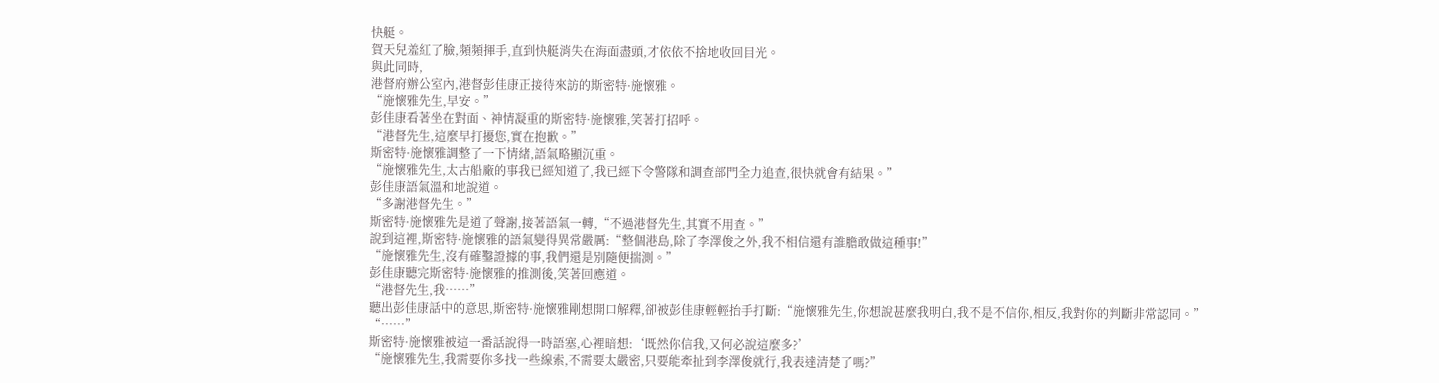快艇。
賀天兒羞紅了臉,頻頻揮手,直到快艇消失在海面盡頭,才依依不捨地收回目光。
與此同時,
港督府辦公室內,港督彭佳康正接待來訪的斯密特·施懷雅。
“施懷雅先生,早安。”
彭佳康看著坐在對面、神情凝重的斯密特·施懷雅,笑著打招呼。
“港督先生,這麼早打擾您,實在抱歉。”
斯密特·施懷雅調整了一下情緒,語氣略顯沉重。
“施懷雅先生,太古船廠的事我已經知道了,我已經下令警隊和調查部門全力追查,很快就會有結果。”
彭佳康語氣溫和地說道。
“多謝港督先生。”
斯密特·施懷雅先是道了聲謝,接著語氣一轉,“不過港督先生,其實不用查。”
說到這裡,斯密特·施懷雅的語氣變得異常嚴厲:“整個港島,除了李澤俊之外,我不相信還有誰膽敢做這種事!”
“施懷雅先生,沒有確鑿證據的事,我們還是別隨便揣測。”
彭佳康聽完斯密特·施懷雅的推測後,笑著回應道。
“港督先生,我……”
聽出彭佳康話中的意思,斯密特·施懷雅剛想開口解釋,卻被彭佳康輕輕抬手打斷:“施懷雅先生,你想說甚麼我明白,我不是不信你,相反,我對你的判斷非常認同。”
“……”
斯密特·施懷雅被這一番話說得一時語塞,心裡暗想:‘既然你信我,又何必說這麼多?’
“施懷雅先生,我需要你多找一些線索,不需要太嚴密,只要能牽扯到李澤俊就行,我表達清楚了嗎?”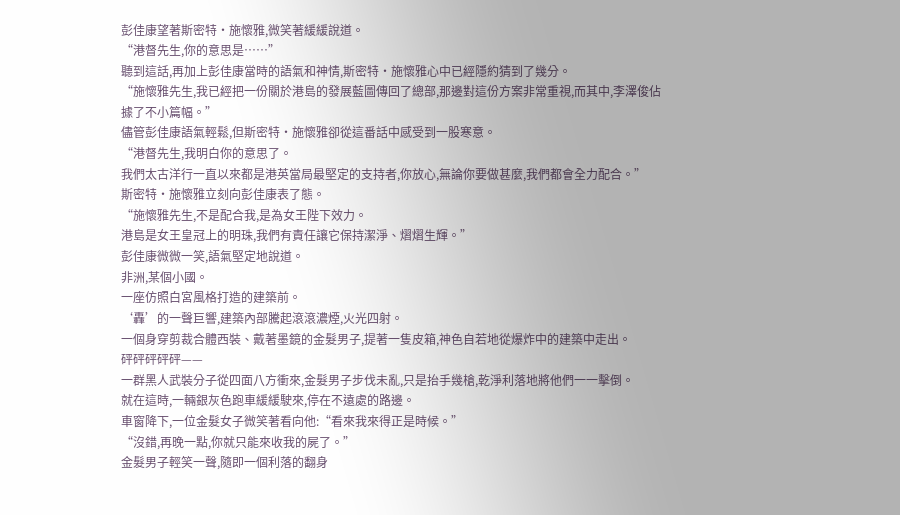彭佳康望著斯密特·施懷雅,微笑著緩緩說道。
“港督先生,你的意思是……”
聽到這話,再加上彭佳康當時的語氣和神情,斯密特·施懷雅心中已經隱約猜到了幾分。
“施懷雅先生,我已經把一份關於港島的發展藍圖傳回了總部,那邊對這份方案非常重視,而其中,李澤俊佔據了不小篇幅。”
儘管彭佳康語氣輕鬆,但斯密特·施懷雅卻從這番話中感受到一股寒意。
“港督先生,我明白你的意思了。
我們太古洋行一直以來都是港英當局最堅定的支持者,你放心,無論你要做甚麼,我們都會全力配合。”
斯密特·施懷雅立刻向彭佳康表了態。
“施懷雅先生,不是配合我,是為女王陛下效力。
港島是女王皇冠上的明珠,我們有責任讓它保持潔淨、熠熠生輝。”
彭佳康微微一笑,語氣堅定地說道。
非洲,某個小國。
一座仿照白宮風格打造的建築前。
‘轟’的一聲巨響,建築內部騰起滾滾濃煙,火光四射。
一個身穿剪裁合體西裝、戴著墨鏡的金髮男子,提著一隻皮箱,神色自若地從爆炸中的建築中走出。
砰砰砰砰砰——
一群黑人武裝分子從四面八方衝來,金髮男子步伐未亂,只是抬手幾槍,乾淨利落地將他們一一擊倒。
就在這時,一輛銀灰色跑車緩緩駛來,停在不遠處的路邊。
車窗降下,一位金髮女子微笑著看向他:“看來我來得正是時候。”
“沒錯,再晚一點,你就只能來收我的屍了。”
金髮男子輕笑一聲,隨即一個利落的翻身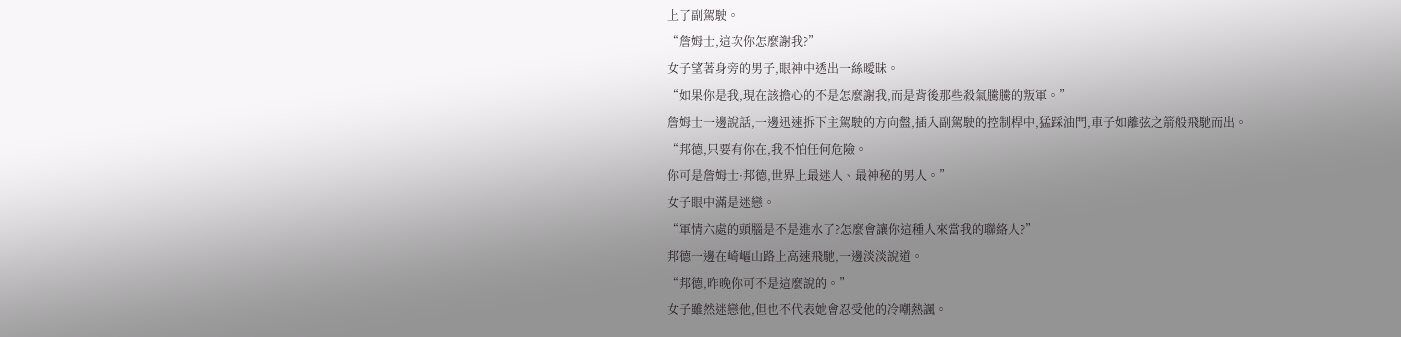上了副駕駛。
“詹姆士,這次你怎麼謝我?”
女子望著身旁的男子,眼神中透出一絲曖昧。
“如果你是我,現在該擔心的不是怎麼謝我,而是背後那些殺氣騰騰的叛軍。”
詹姆士一邊說話,一邊迅速拆下主駕駛的方向盤,插入副駕駛的控制桿中,猛踩油門,車子如離弦之箭般飛馳而出。
“邦德,只要有你在,我不怕任何危險。
你可是詹姆士·邦德,世界上最迷人、最神秘的男人。”
女子眼中滿是迷戀。
“軍情六處的頭腦是不是進水了?怎麼會讓你這種人來當我的聯絡人?”
邦德一邊在崎嶇山路上高速飛馳,一邊淡淡說道。
“邦德,昨晚你可不是這麼說的。”
女子雖然迷戀他,但也不代表她會忍受他的冷嘲熱諷。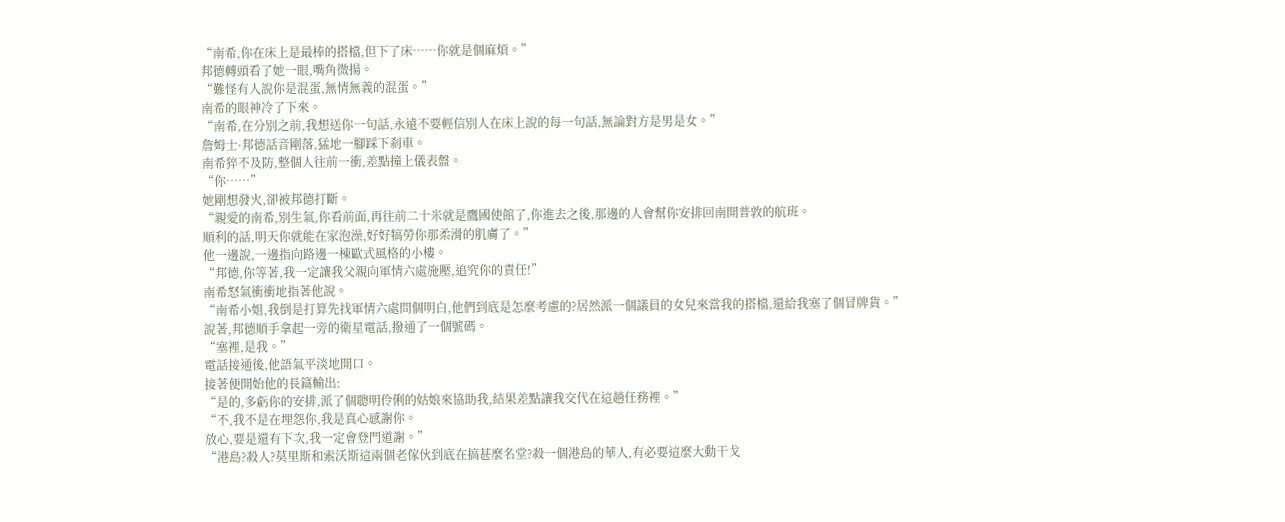“南希,你在床上是最棒的搭檔,但下了床……你就是個麻煩。”
邦德轉頭看了她一眼,嘴角微揚。
“難怪有人說你是混蛋,無情無義的混蛋。”
南希的眼神冷了下來。
“南希,在分別之前,我想送你一句話,永遠不要輕信別人在床上說的每一句話,無論對方是男是女。”
詹姆士·邦德話音剛落,猛地一腳踩下剎車。
南希猝不及防,整個人往前一衝,差點撞上儀表盤。
“你……”
她剛想發火,卻被邦德打斷。
“親愛的南希,別生氣,你看前面,再往前二十米就是鷹國使館了,你進去之後,那邊的人會幫你安排回南開普敦的航班。
順利的話,明天你就能在家泡澡,好好犒勞你那柔滑的肌膚了。”
他一邊說,一邊指向路邊一棟歐式風格的小樓。
“邦德,你等著,我一定讓我父親向軍情六處施壓,追究你的責任!”
南希怒氣衝衝地指著他說。
“南希小姐,我倒是打算先找軍情六處問個明白,他們到底是怎麼考慮的?居然派一個議員的女兒來當我的搭檔,還給我塞了個冒牌貨。”
說著,邦德順手拿起一旁的衛星電話,撥通了一個號碼。
“塞裡,是我。”
電話接通後,他語氣平淡地開口。
接著便開始他的長篇輸出:
“是的,多虧你的安排,派了個聰明伶俐的姑娘來協助我,結果差點讓我交代在這趟任務裡。”
“不,我不是在埋怨你,我是真心感謝你。
放心,要是還有下次,我一定會登門道謝。”
“港島?殺人?莫里斯和索沃斯這兩個老傢伙到底在搞甚麼名堂?殺一個港島的華人,有必要這麼大動干戈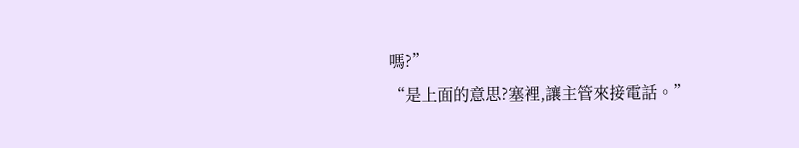嗎?”
“是上面的意思?塞裡,讓主管來接電話。”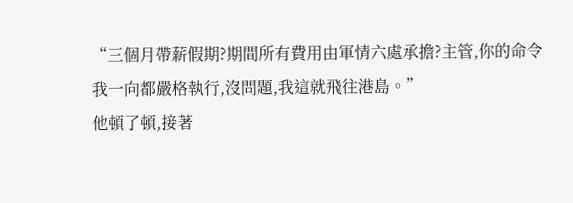“三個月帶薪假期?期間所有費用由軍情六處承擔?主管,你的命令我一向都嚴格執行,沒問題,我這就飛往港島。”
他頓了頓,接著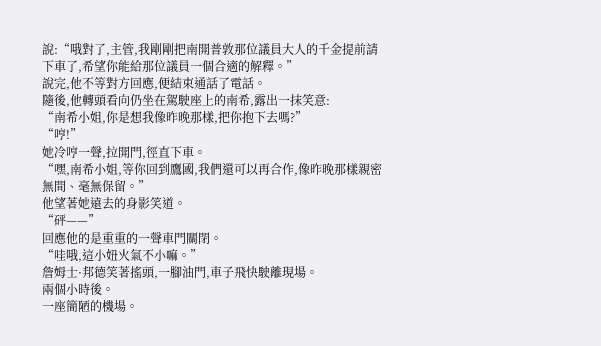說:“哦對了,主管,我剛剛把南開普敦那位議員大人的千金提前請下車了,希望你能給那位議員一個合適的解釋。”
說完,他不等對方回應,便結束通話了電話。
隨後,他轉頭看向仍坐在駕駛座上的南希,露出一抹笑意:
“南希小姐,你是想我像昨晚那樣,把你抱下去嗎?”
“哼!”
她冷哼一聲,拉開門,徑直下車。
“嘿,南希小姐,等你回到鷹國,我們還可以再合作,像昨晚那樣親密無間、毫無保留。”
他望著她遠去的身影笑道。
“砰——”
回應他的是重重的一聲車門關閉。
“哇哦,這小妞火氣不小嘛。”
詹姆士·邦德笑著搖頭,一腳油門,車子飛快駛離現場。
兩個小時後。
一座簡陋的機場。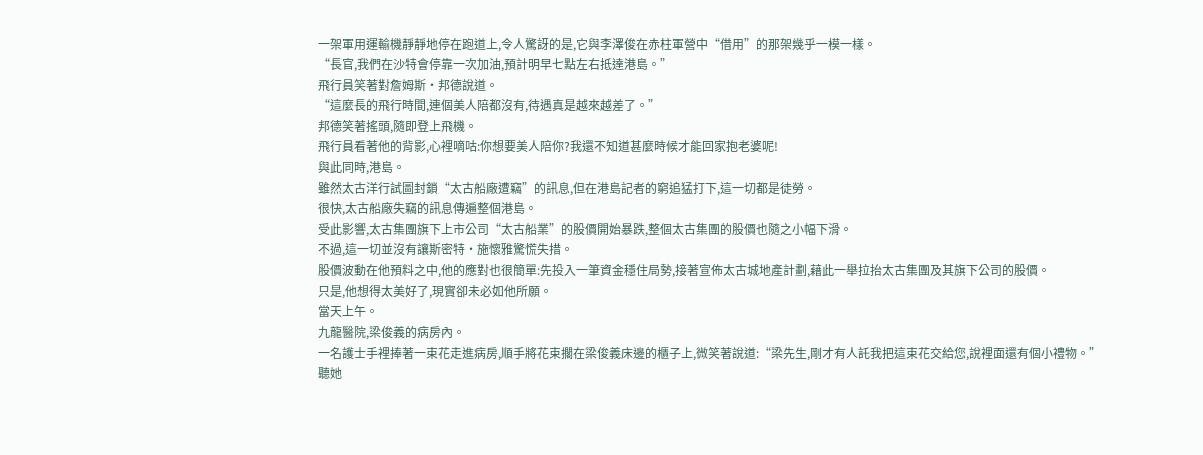一架軍用運輸機靜靜地停在跑道上,令人驚訝的是,它與李澤俊在赤柱軍營中“借用”的那架幾乎一模一樣。
“長官,我們在沙特會停靠一次加油,預計明早七點左右抵達港島。”
飛行員笑著對詹姆斯·邦德說道。
“這麼長的飛行時間,連個美人陪都沒有,待遇真是越來越差了。”
邦德笑著搖頭,隨即登上飛機。
飛行員看著他的背影,心裡嘀咕:你想要美人陪你?我還不知道甚麼時候才能回家抱老婆呢!
與此同時,港島。
雖然太古洋行試圖封鎖“太古船廠遭竊”的訊息,但在港島記者的窮追猛打下,這一切都是徒勞。
很快,太古船廠失竊的訊息傳遍整個港島。
受此影響,太古集團旗下上市公司“太古船業”的股價開始暴跌,整個太古集團的股價也隨之小幅下滑。
不過,這一切並沒有讓斯密特·施懷雅驚慌失措。
股價波動在他預料之中,他的應對也很簡單:先投入一筆資金穩住局勢,接著宣佈太古城地產計劃,藉此一舉拉抬太古集團及其旗下公司的股價。
只是,他想得太美好了,現實卻未必如他所願。
當天上午。
九龍醫院,梁俊義的病房內。
一名護士手裡捧著一束花走進病房,順手將花束擱在梁俊義床邊的櫃子上,微笑著說道:“梁先生,剛才有人託我把這束花交給您,說裡面還有個小禮物。”
聽她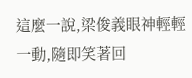這麼一說,梁俊義眼神輕輕一動,隨即笑著回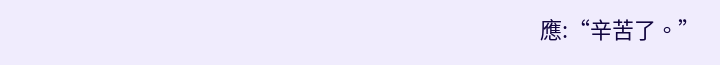應:“辛苦了。”